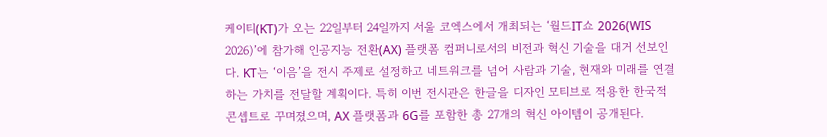케이티(KT)가 오는 22일부터 24일까지 서울 코엑스에서 개최되는 ‘월드IT쇼 2026(WIS 2026)’에 참가해 인공지능 전환(AX) 플랫폼 컴퍼니로서의 비전과 혁신 기술을 대거 선보인다. KT는 ‘이음’을 전시 주제로 설정하고 네트워크를 넘어 사람과 기술, 현재와 미래를 연결하는 가치를 전달할 계획이다. 특히 이번 전시관은 한글을 디자인 모티브로 적용한 한국적 콘셉트로 꾸며졌으며, AX 플랫폼과 6G를 포함한 총 27개의 혁신 아이템이 공개된다.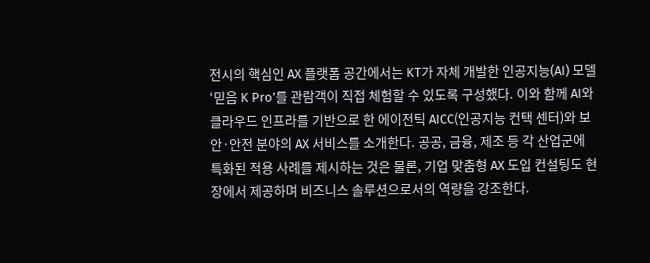전시의 핵심인 AX 플랫폼 공간에서는 KT가 자체 개발한 인공지능(AI) 모델 ‘믿음 K Pro’를 관람객이 직접 체험할 수 있도록 구성했다. 이와 함께 AI와 클라우드 인프라를 기반으로 한 에이전틱 AICC(인공지능 컨택 센터)와 보안·안전 분야의 AX 서비스를 소개한다. 공공, 금융, 제조 등 각 산업군에 특화된 적용 사례를 제시하는 것은 물론, 기업 맞춤형 AX 도입 컨설팅도 현장에서 제공하며 비즈니스 솔루션으로서의 역량을 강조한다.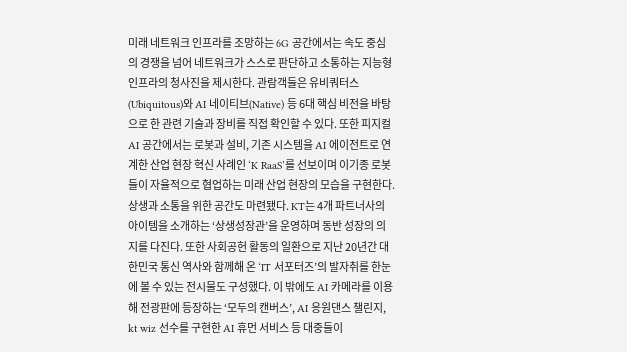미래 네트워크 인프라를 조망하는 6G 공간에서는 속도 중심의 경쟁을 넘어 네트워크가 스스로 판단하고 소통하는 지능형 인프라의 청사진을 제시한다. 관람객들은 유비쿼터스(Ubiquitous)와 AI 네이티브(Native) 등 6대 핵심 비전을 바탕으로 한 관련 기술과 장비를 직접 확인할 수 있다. 또한 피지컬 AI 공간에서는 로봇과 설비, 기존 시스템을 AI 에이전트로 연계한 산업 현장 혁신 사례인 ‘K RaaS’를 선보이며 이기종 로봇들이 자율적으로 협업하는 미래 산업 현장의 모습을 구현한다.
상생과 소통을 위한 공간도 마련됐다. KT는 4개 파트너사의 아이템을 소개하는 ‘상생성장관’을 운영하며 동반 성장의 의지를 다진다. 또한 사회공헌 활동의 일환으로 지난 20년간 대한민국 통신 역사와 함께해 온 ‘IT 서포터즈’의 발자취를 한눈에 볼 수 있는 전시물도 구성했다. 이 밖에도 AI 카메라를 이용해 전광판에 등장하는 ‘모두의 캔버스’, AI 응원댄스 챌린지, kt wiz 선수를 구현한 AI 휴먼 서비스 등 대중들이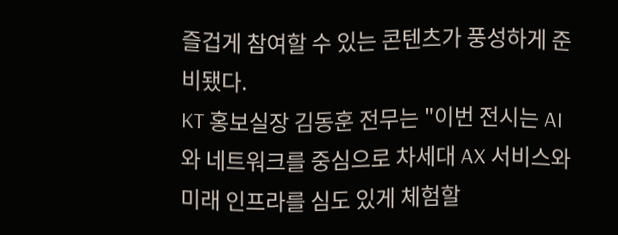즐겁게 참여할 수 있는 콘텐츠가 풍성하게 준비됐다.
KT 홍보실장 김동훈 전무는 "이번 전시는 AI와 네트워크를 중심으로 차세대 AX 서비스와 미래 인프라를 심도 있게 체험할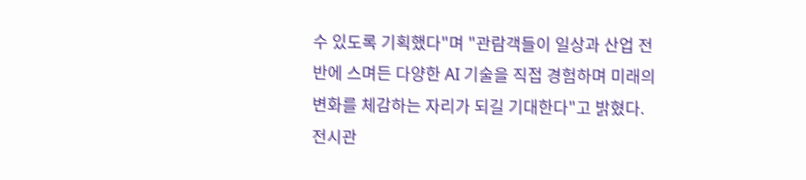수 있도록 기획했다"며 "관람객들이 일상과 산업 전반에 스며든 다양한 AI 기술을 직접 경험하며 미래의 변화를 체감하는 자리가 되길 기대한다"고 밝혔다. 전시관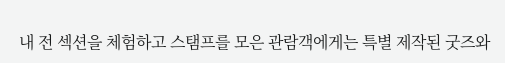내 전 섹션을 체험하고 스탬프를 모은 관람객에게는 특별 제작된 굿즈와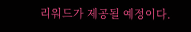리워드가 제공될 예정이다.